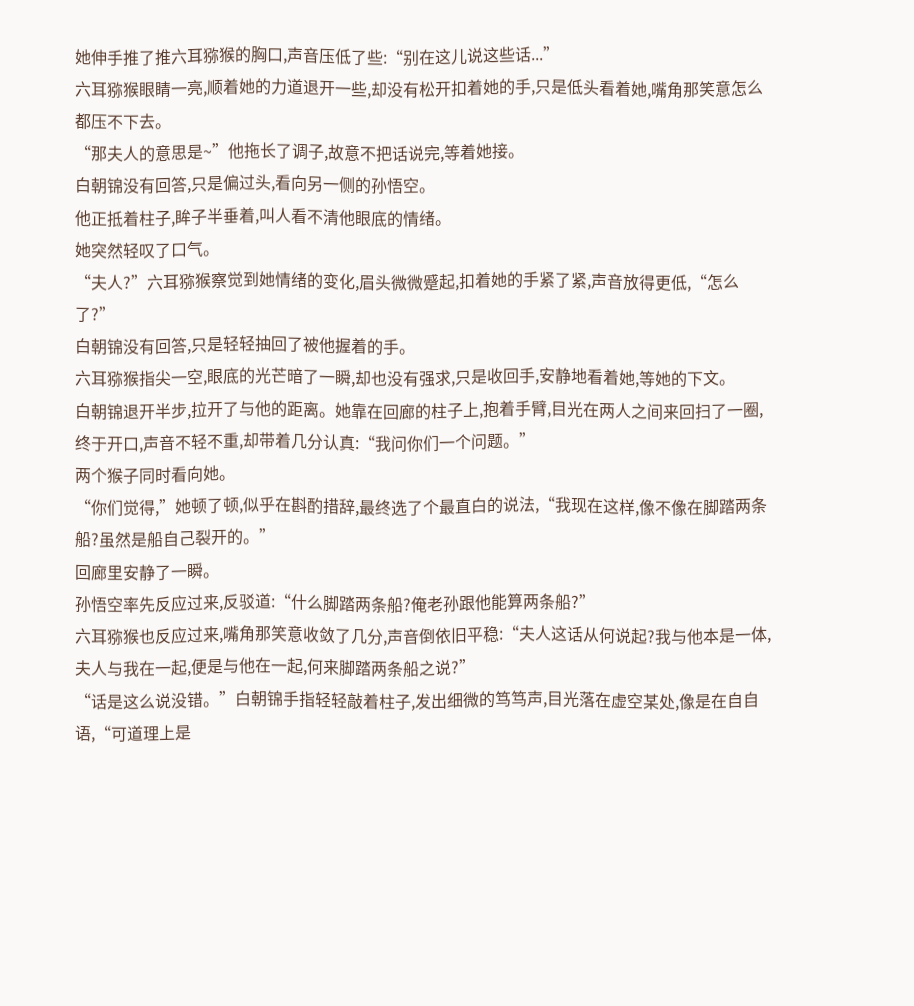她伸手推了推六耳猕猴的胸口,声音压低了些:“别在这儿说这些话...”
六耳猕猴眼睛一亮,顺着她的力道退开一些,却没有松开扣着她的手,只是低头看着她,嘴角那笑意怎么都压不下去。
“那夫人的意思是~”他拖长了调子,故意不把话说完,等着她接。
白朝锦没有回答,只是偏过头,看向另一侧的孙悟空。
他正抵着柱子,眸子半垂着,叫人看不清他眼底的情绪。
她突然轻叹了口气。
“夫人?”六耳猕猴察觉到她情绪的变化,眉头微微蹙起,扣着她的手紧了紧,声音放得更低,“怎么了?”
白朝锦没有回答,只是轻轻抽回了被他握着的手。
六耳猕猴指尖一空,眼底的光芒暗了一瞬,却也没有强求,只是收回手,安静地看着她,等她的下文。
白朝锦退开半步,拉开了与他的距离。她靠在回廊的柱子上,抱着手臂,目光在两人之间来回扫了一圈,终于开口,声音不轻不重,却带着几分认真:“我问你们一个问题。”
两个猴子同时看向她。
“你们觉得,”她顿了顿,似乎在斟酌措辞,最终选了个最直白的说法,“我现在这样,像不像在脚踏两条船?虽然是船自己裂开的。”
回廊里安静了一瞬。
孙悟空率先反应过来,反驳道:“什么脚踏两条船?俺老孙跟他能算两条船?”
六耳猕猴也反应过来,嘴角那笑意收敛了几分,声音倒依旧平稳:“夫人这话从何说起?我与他本是一体,夫人与我在一起,便是与他在一起,何来脚踏两条船之说?”
“话是这么说没错。”白朝锦手指轻轻敲着柱子,发出细微的笃笃声,目光落在虚空某处,像是在自自语,“可道理上是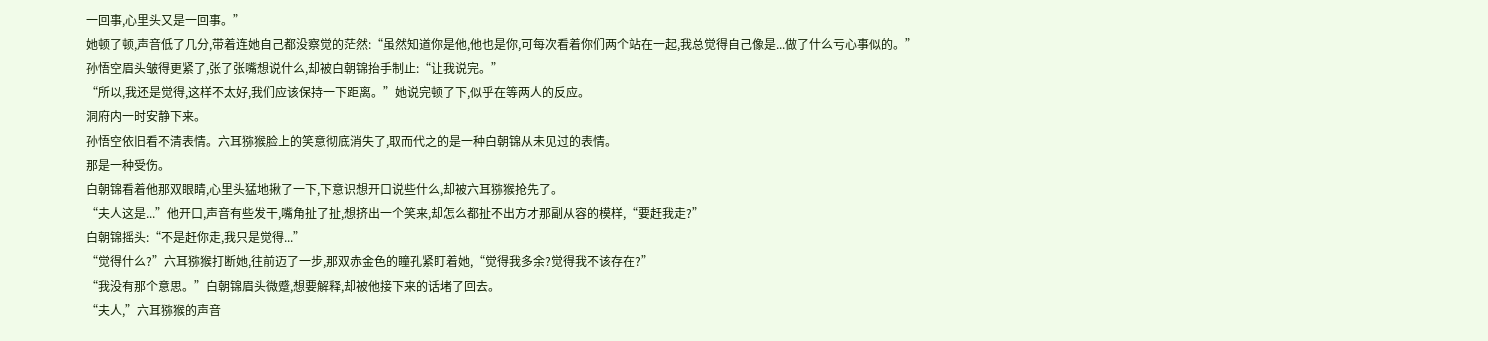一回事,心里头又是一回事。”
她顿了顿,声音低了几分,带着连她自己都没察觉的茫然:“虽然知道你是他,他也是你,可每次看着你们两个站在一起,我总觉得自己像是...做了什么亏心事似的。”
孙悟空眉头皱得更紧了,张了张嘴想说什么,却被白朝锦抬手制止:“让我说完。”
“所以,我还是觉得,这样不太好,我们应该保持一下距离。”她说完顿了下,似乎在等两人的反应。
洞府内一时安静下来。
孙悟空依旧看不清表情。六耳猕猴脸上的笑意彻底消失了,取而代之的是一种白朝锦从未见过的表情。
那是一种受伤。
白朝锦看着他那双眼睛,心里头猛地揪了一下,下意识想开口说些什么,却被六耳猕猴抢先了。
“夫人这是...”他开口,声音有些发干,嘴角扯了扯,想挤出一个笑来,却怎么都扯不出方才那副从容的模样,“要赶我走?”
白朝锦摇头:“不是赶你走,我只是觉得...”
“觉得什么?”六耳猕猴打断她,往前迈了一步,那双赤金色的瞳孔紧盯着她,“觉得我多余?觉得我不该存在?”
“我没有那个意思。”白朝锦眉头微蹙,想要解释,却被他接下来的话堵了回去。
“夫人,”六耳猕猴的声音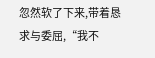忽然软了下来,带着恳求与委屈,“我不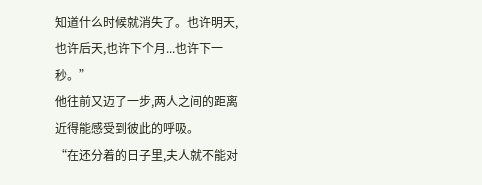知道什么时候就消失了。也许明天,也许后天,也许下个月...也许下一秒。”
他往前又迈了一步,两人之间的距离近得能感受到彼此的呼吸。
“在还分着的日子里,夫人就不能对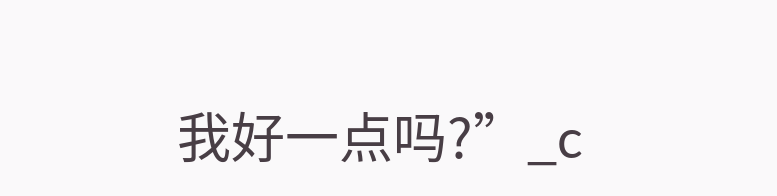我好一点吗?”_c